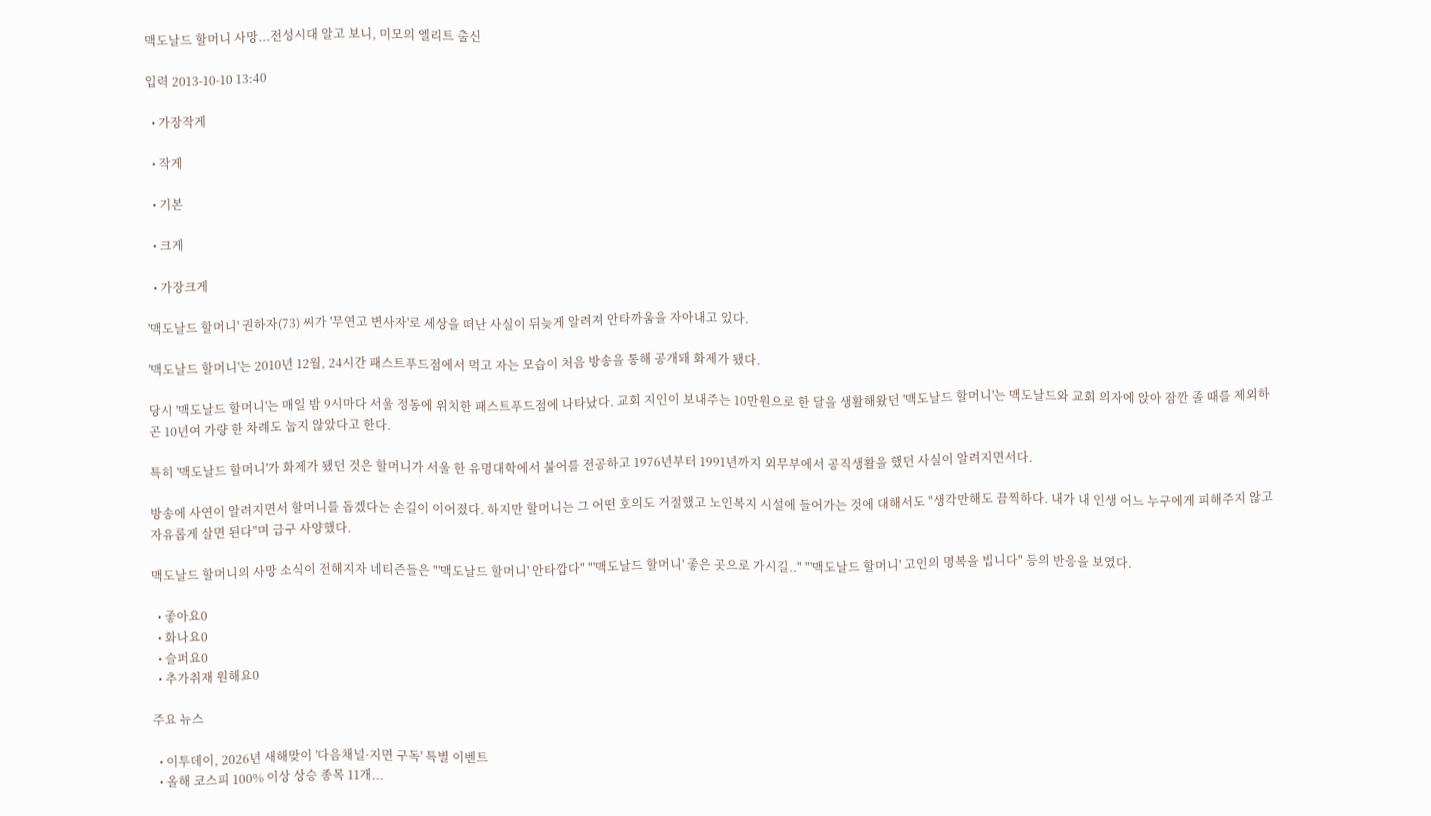맥도날드 할머니 사망...전성시대 알고 보니, 미모의 엘리트 출신

입력 2013-10-10 13:40

  • 가장작게

  • 작게

  • 기본

  • 크게

  • 가장크게

'맥도날드 할머니' 권하자(73) 씨가 '무연고 변사자'로 세상을 떠난 사실이 뒤늦게 알려져 안타까움을 자아내고 있다.

'맥도날드 할머니'는 2010년 12월, 24시간 패스트푸드점에서 먹고 자는 모습이 처음 방송을 통해 공개돼 화제가 됐다.

당시 '맥도날드 할머니'는 매일 밤 9시마다 서울 정동에 위치한 패스트푸드점에 나타났다. 교회 지인이 보내주는 10만원으로 한 달을 생활해왔던 '맥도날드 할머니'는 맥도날드와 교회 의자에 앉아 잠깐 졸 때를 제외하곤 10년여 가량 한 차례도 눕지 않았다고 한다.

특히 '맥도날드 할머니'가 화제가 됐던 것은 할머니가 서울 한 유명대학에서 불어를 전공하고 1976년부터 1991년까지 외무부에서 공직생활을 했던 사실이 알려지면서다.

방송에 사연이 알려지면서 할머니를 돕겠다는 손길이 이어졌다. 하지만 할머니는 그 어떤 호의도 거절했고 노인복지 시설에 들어가는 것에 대해서도 "생각만해도 끔찍하다. 내가 내 인생 어느 누구에게 피해주지 않고 자유롭게 살면 된다"며 급구 사양했다.

맥도날드 할머니의 사망 소식이 전해지자 네티즌들은 "'맥도날드 할머니' 안타깝다" "'맥도날드 할머니' 좋은 곳으로 가시길.." "'맥도날드 할머니' 고인의 명복을 빕니다" 등의 반응을 보였다.

  • 좋아요0
  • 화나요0
  • 슬퍼요0
  • 추가취재 원해요0

주요 뉴스

  • 이투데이, 2026년 새해맞이 '다음채널·지면 구독' 특별 이벤트
  • 올해 코스피 100% 이상 상승 종목 11개...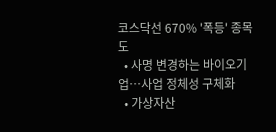코스닥선 670% '폭등' 종목도
  • 사명 변경하는 바이오기업…사업 정체성 구체화
  • 가상자산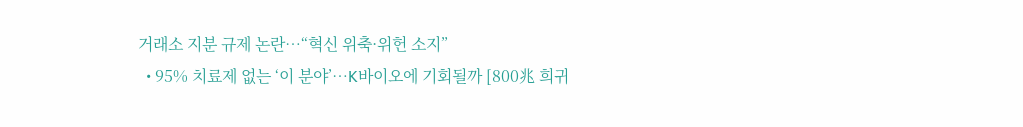거래소 지분 규제 논란…“혁신 위축·위헌 소지”
  • 95% 치료제 없는 ‘이 분야’…K바이오에 기회될까 [800兆 희귀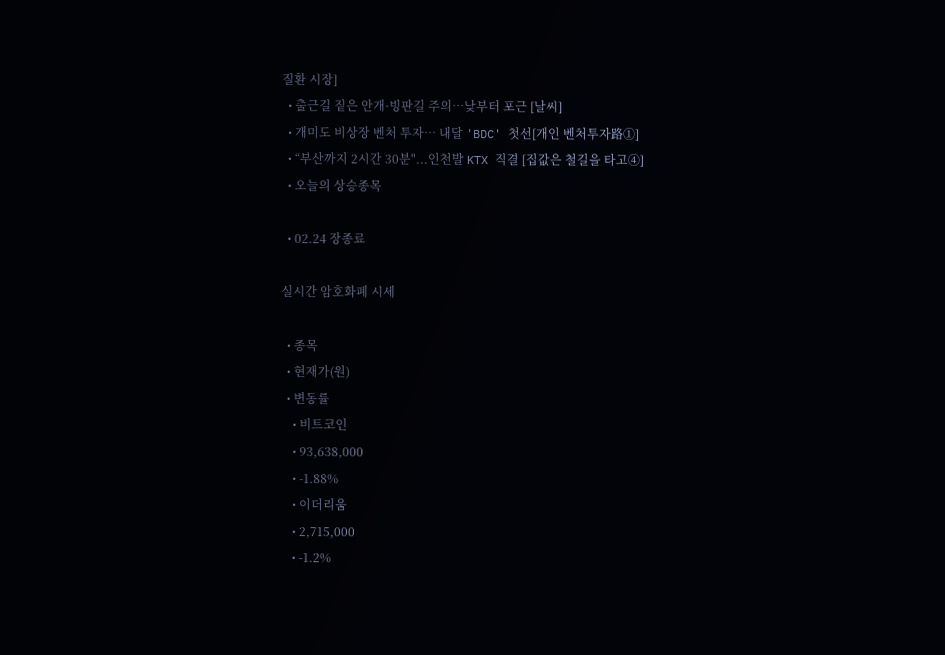질환 시장]
  • 출근길 짙은 안개·빙판길 주의…낮부터 포근 [날씨]
  • 개미도 비상장 벤처 투자… 내달 'BDC' 첫선[개인 벤처투자路①]
  • “부산까지 2시간 30분"...인천발 KTX 직결 [집값은 철길을 타고④]
  • 오늘의 상승종목

  • 02.24 장종료

실시간 암호화폐 시세

  • 종목
  • 현재가(원)
  • 변동률
    • 비트코인
    • 93,638,000
    • -1.88%
    • 이더리움
    • 2,715,000
    • -1.2%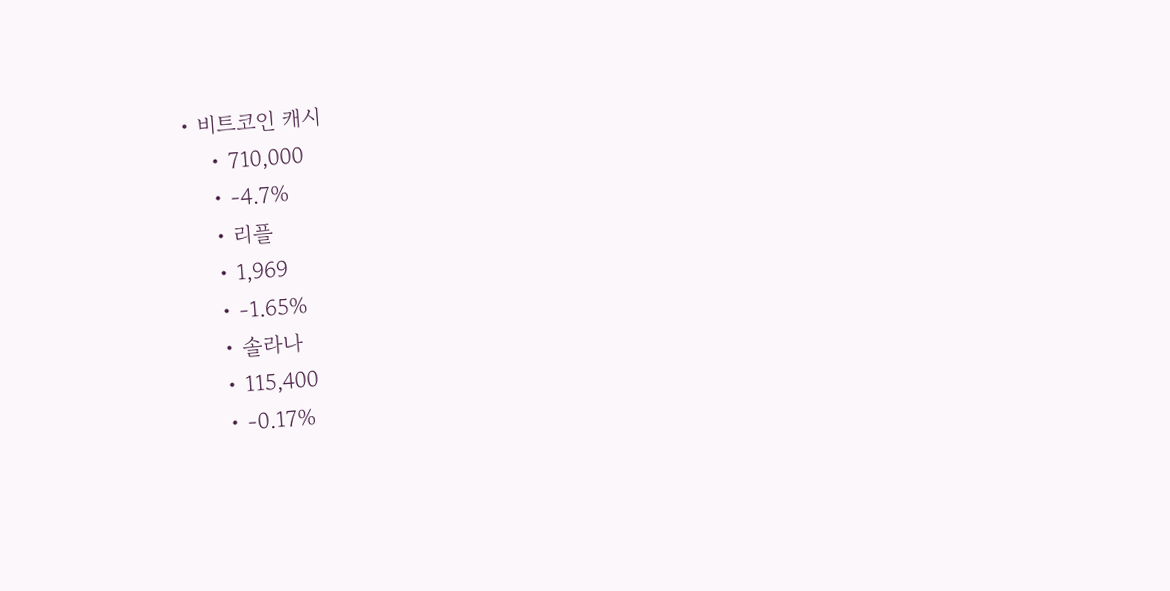• 비트코인 캐시
    • 710,000
    • -4.7%
    • 리플
    • 1,969
    • -1.65%
    • 솔라나
    • 115,400
    • -0.17%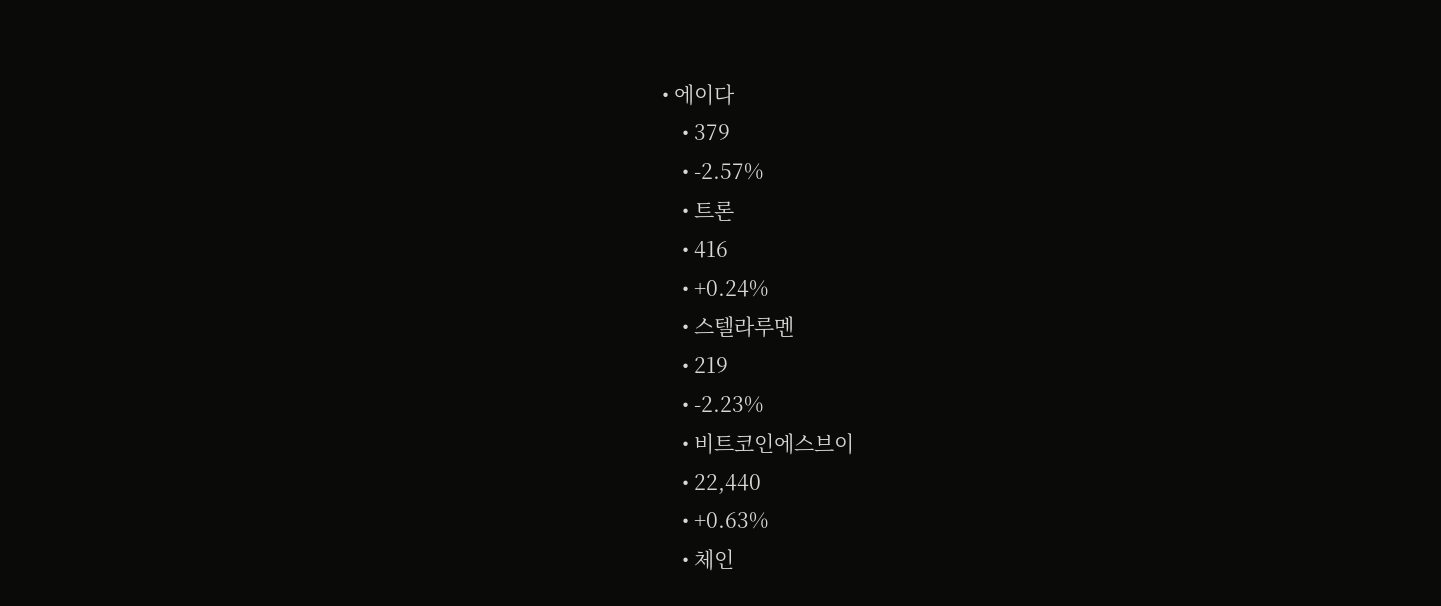• 에이다
    • 379
    • -2.57%
    • 트론
    • 416
    • +0.24%
    • 스텔라루멘
    • 219
    • -2.23%
    • 비트코인에스브이
    • 22,440
    • +0.63%
    • 체인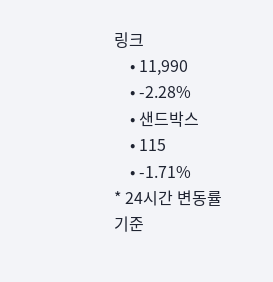링크
    • 11,990
    • -2.28%
    • 샌드박스
    • 115
    • -1.71%
* 24시간 변동률 기준